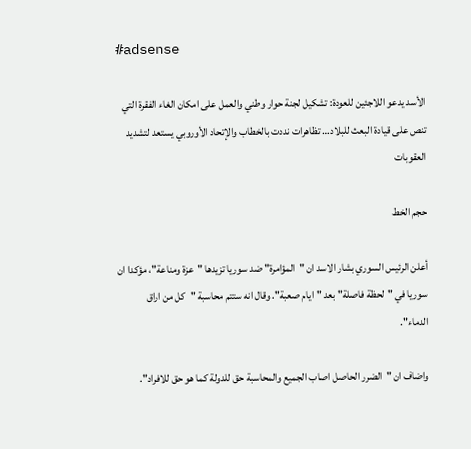#adsense

الأسد يدعو اللاجئين للعودة: تشكيل لجنة حوار وطني والعمل على امكان الغاء الفقرة التي تنص على قيادة البعث للبلاد… تظاهرات نددت بالخطاب والإتحاد الأوروبي يستعد لتشديد العقوبات

حجم الخط

أعلن الرئيس السوري بشار الاسد ان "المؤامرة" ضد سوريا تزيدها "عزة ومناعة"، مؤكدا ان سوريا في "لحظة فاصلة" بعد "ايام صعبة". وقال انه ستتم محاسبة "كل من اراق الدماء".

واضاف ان "الضرر الحاصل اصاب الجميع والمحاسبة حق للدولة كما هو حق للافراد".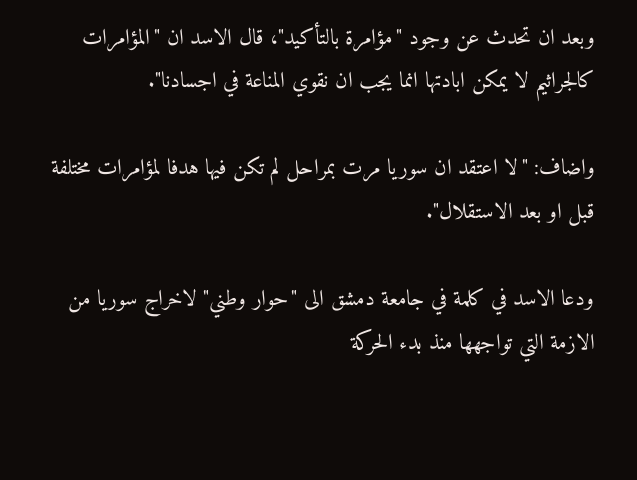وبعد ان تحدث عن وجود "مؤامرة بالتأكيد"، قال الاسد ان "المؤامرات كالجراثيم لا يمكن ابادتها انما يجب ان نقوي المناعة في اجسادنا".

واضاف: "لا اعتقد ان سوريا مرت بمراحل لم تكن فيها هدفا لمؤامرات مختلفة قبل او بعد الاستقلال".

ودعا الاسد في كلمة في جامعة دمشق الى "حوار وطني" لاخراج سوريا من الازمة التي تواجهها منذ بدء الحركة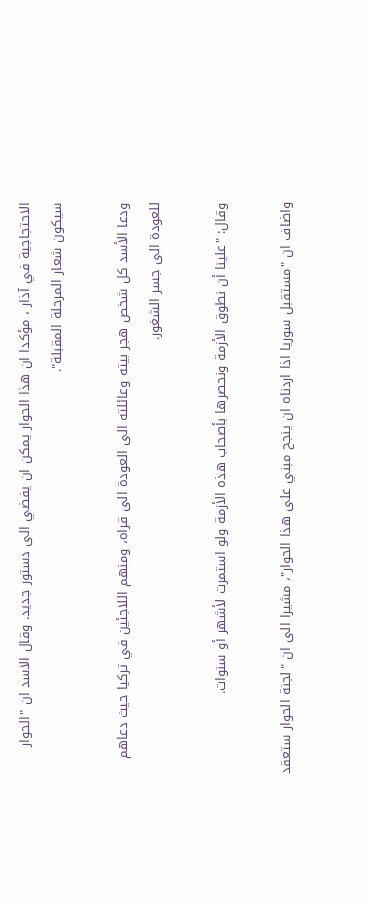الاحتجاجية في آذار ، مؤكدا ان هذا الحوار يمكن ان يفضي الى دستور جديد. وقال الاسد ان "الحوار سيكون شعار المرحلة المقبلة".

ودعا الأسد كل شخص هجر بيته وعائلته الى العودة الى قراه، ومنهم اللاجئين في تركيا حيث دعاهم للعودة الى جسر الشغور.

وقال: "علينا أن نطوق الأزمة ونحصرها بأصحاب هذه الأزمة ولو استمرت لأشهر أو سنوات.

واضاف ان "مستقبل سوريا اذا اردناه ان ينجح مبني على هذا الحوار"، مشيرا الى ان "لجنة الحوار ستعقد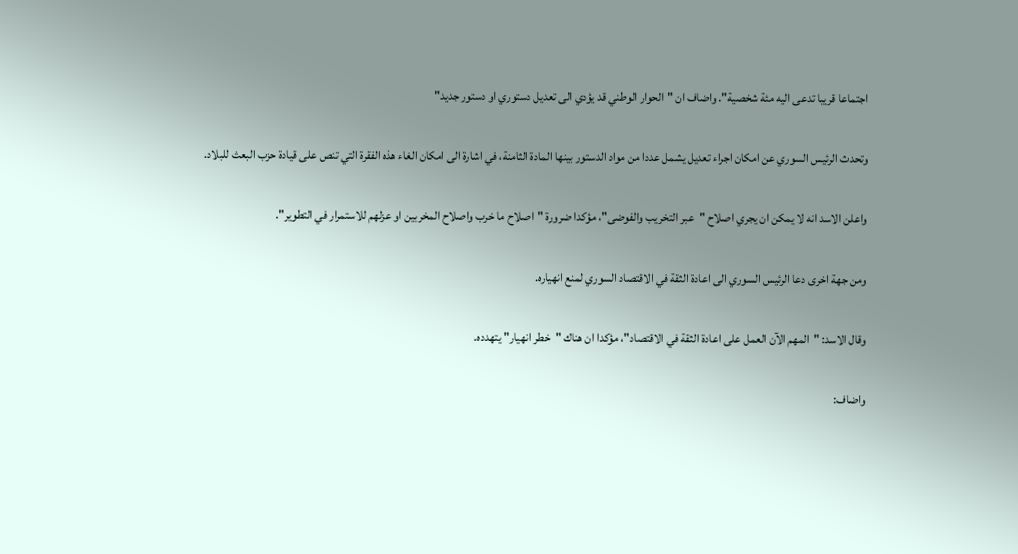اجتماعا قريبا تدعى اليه مئة شخصية". واضاف ان "الحوار الوطني قد يؤدي الى تعديل دستوري او دستور جديد"

وتحدث الرئيس السوري عن امكان اجراء تعديل يشمل عددا من مواد الدستور بينها المادة الثامنة، في اشارة الى امكان الغاء هذه الفقرة التي تنص على قيادة حزب البعث للبلاد.

واعلن الاسد انه لا يمكن ان يجري اصلاح "عبر التخريب والفوضى"، مؤكدا ضرورة "اصلاح ما خرب واصلاح المخربين او عزلهم للاستمرار في التطوير".

ومن جهة اخرى دعا الرئيس السوري الى اعادة الثقة في الاقتصاد السوري لمنع انهياره.

وقال الاسد: "المهم الآن العمل على اعادة الثقة في الاقتصاد"، مؤكدا ان هناك "خطر انهيار" يتهدده.

واضاف: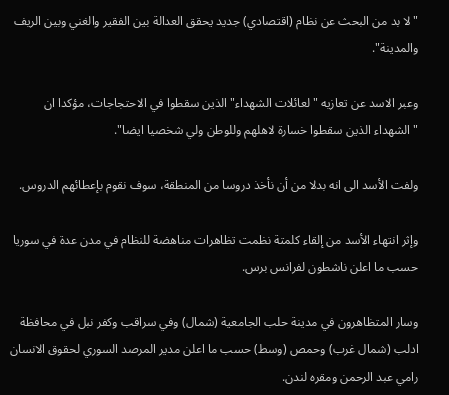"لا بد من البحث عن نظام (اقتصادي) جديد يحقق العدالة بين الفقير والغني وبين الريف والمدينة".

وعبر الاسد عن تعازيه "لعائلات الشهداء" الذين سقطوا في الاحتجاجات، مؤكدا ان "الشهداء الذين سقطوا خسارة لاهلهم وللوطن ولي شخصيا ايضا".

ولفت الأسد الى انه بدلا من أن نأخذ دروسا من المنطقة، سوف نقوم بإعطائهم الدروس.

وإثر انتهاء الأسد من إلقاء كلمتة نظمت تظاهرات مناهضة للنظام في مدن عدة في سوريا حسب ما اعلن ناشطون لفرانس برس.

وسار المتظاهرون في مدينة حلب الجامعية (شمال) وفي سراقب وكفر نبل في محافظة ادلب (شمال غرب) وحمص (وسط) حسب ما اعلن مدير المرصد السوري لحقوق الانسان رامي عبد الرحمن ومقره لندن.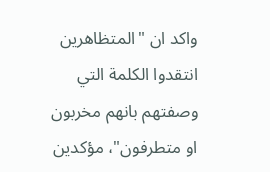واكد ان "المتظاهرين انتقدوا الكلمة التي وصفتهم بانهم مخربون او متطرفون"، مؤكدين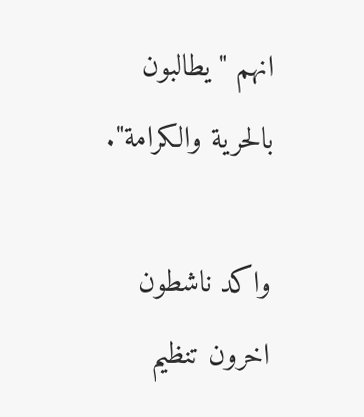انهم "يطالبون بالحرية والكرامة".

واكد ناشطون اخرون تنظيم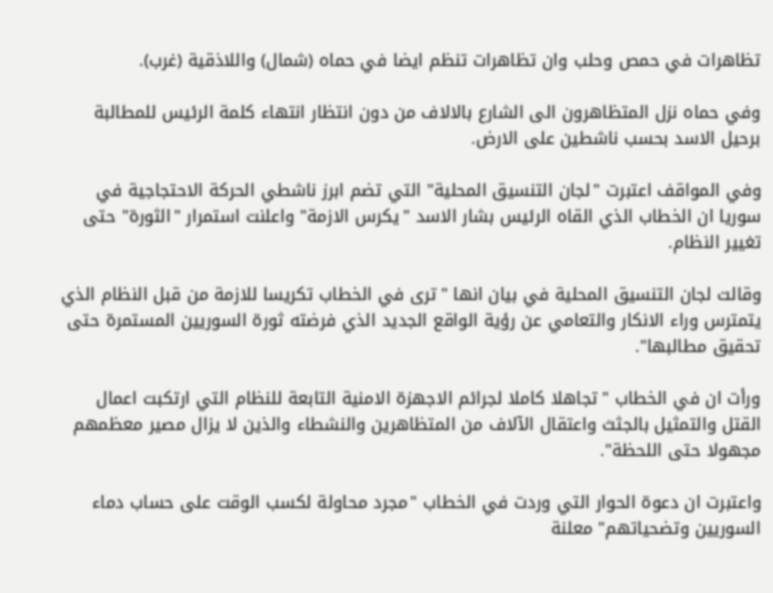تظاهرات في حمص وحلب وان تظاهرات تنظم ايضا في حماه (شمال) واللاذقية (غرب).

وفي حماه نزل المتظاهرون الى الشارع بالالاف من دون انتظار انتهاء كلمة الرئيس للمطالبة برحيل الاسد بحسب ناشطين على الارض.

وفي المواقف اعتبرت "لجان التنسيق المحلية" التي تضم ابرز ناشطي الحركة الاحتجاجية في سوريا ان الخطاب الذي القاه الرئيس بشار الاسد "يكرس الازمة" واعلنت استمرار "الثورة" حتى تغيير النظام.

وقالت لجان التنسيق المحلية في بيان انها "ترى في الخطاب تكريسا للازمة من قبل النظام الذي يتمترس وراء الانكار والتعامي عن رؤية الواقع الجديد الذي فرضته ثورة السوريين المستمرة حتى تحقيق مطالبها".

ورأت ان في الخطاب "تجاهلا كاملا لجرائم الاجهزة الامنية التابعة للنظام التي ارتكبت اعمال القتل والتمثيل بالجثث واعتقال الآلاف من المتظاهرين والنشطاء والذين لا يزال مصير معظمهم مجهولا حتى اللحظة".

واعتبرت ان دعوة الحوار التي وردت في الخطاب "مجرد محاولة لكسب الوقت على حساب دماء السوريين وتضحياتهم" معلنة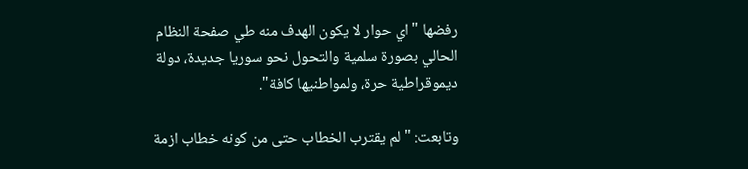رفضها "اي حوار لا يكون الهدف منه طي صفحة النظام الحالي بصورة سلمية والتحول نحو سوريا جديدة، دولة ديموقراطية حرة، ولمواطنيها كافة".

وتابعت: "لم يقترب الخطاب حتى من كونه خطاب ازمة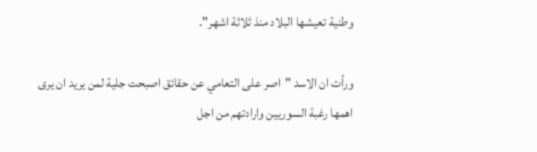وطنية تعيشها البلاد منذ ثلاثة اشهر".

ورأت ان الاسد "اصر على التعامي عن حقائق اصبحت جلية لمن يريد ان يرى اهمها رغبة السوريين وارادتهم من اجل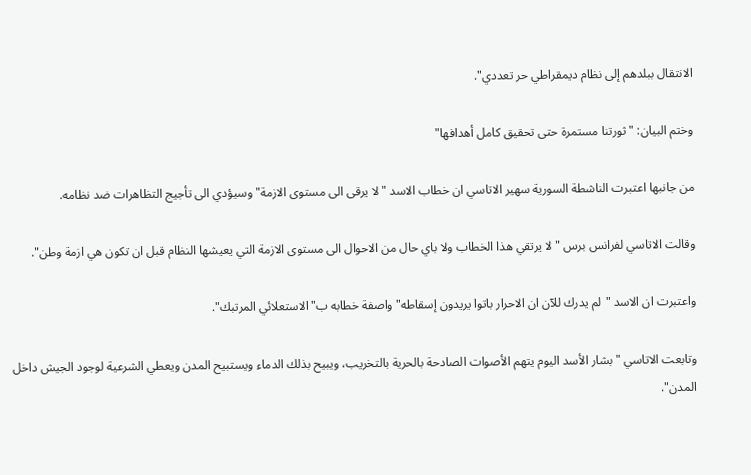الانتقال ببلدهم إلى نظام ديمقراطي حر تعددي".

وختم البيان: "ثورتنا مستمرة حتى تحقيق كامل أهدافها"

من جانبها اعتبرت الناشطة السورية سهير الاتاسي ان خطاب الاسد "لا يرقى الى مستوى الازمة" وسيؤدي الى تأجيج التظاهرات ضد نظامه.

وقالت الاتاسي لفرانس برس "لا يرتقي هذا الخطاب ولا باي حال من الاحوال الى مستوى الازمة التي يعيشها النظام قبل ان تكون هي ازمة وطن".

واعتبرت ان الاسد "لم يدرك للآن ان الاحرار باتوا يريدون إسقاطه" واصفة خطابه ب"الاستعلائي المرتبك".

وتابعت الاتاسي "بشار الأسد اليوم يتهم الأصوات الصادحة بالحرية بالتخريب، ويبيح بذلك الدماء ويستبيح المدن ويعطي الشرعية لوجود الجيش داخل المدن".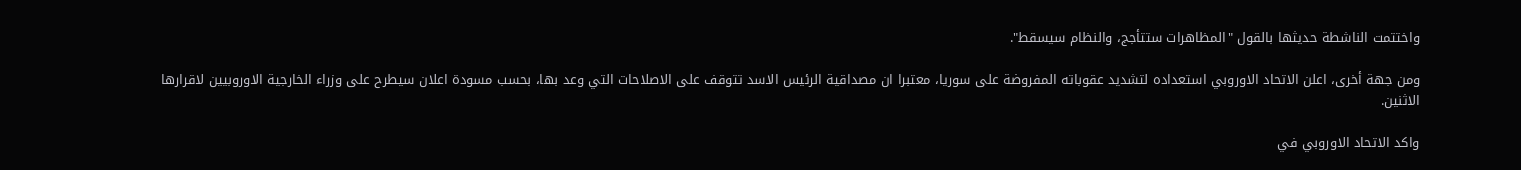واختتمت الناشطة حديثها بالقول "المظاهرات ستتأجج، والنظام سيسقط".

ومن جهة أخرى، اعلن الاتحاد الاوروبي استعداده لتشديد عقوباته المفروضة على سوريا، معتبرا ان مصداقية الرئيس الاسد تتوقف على الاصلاحات التي وعد بها، بحسب مسودة اعلان سيطرح على وزراء الخارجية الاوروبيين لاقرارها الاثنين.

واكد الاتحاد الاوروبي في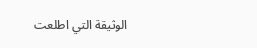الوثيقة التي اطلعت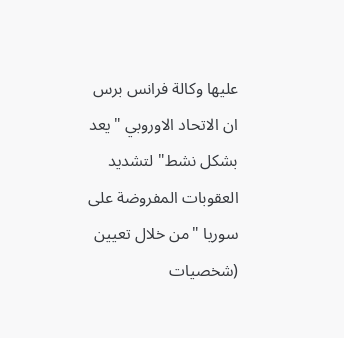عليها وكالة فرانس برس ان الاتحاد الاوروبي "يعد بشكل نشط" لتشديد العقوبات المفروضة على سوريا "من خلال تعيين (شخصيات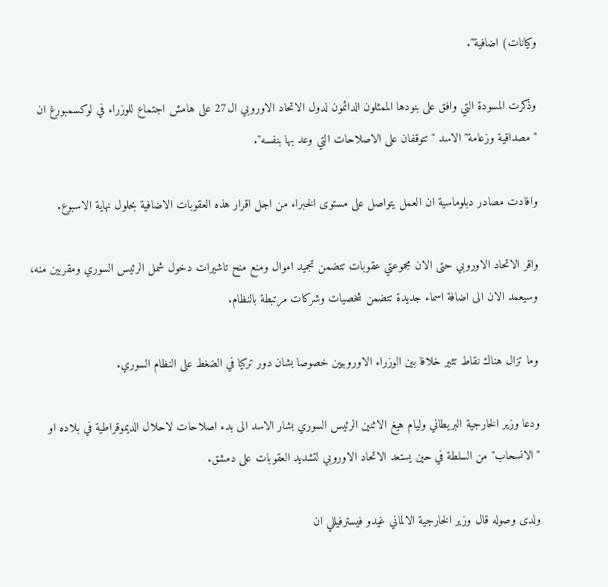وكيانات) اضافية".

وذكرت المسودة التي وافق على بنودها الممثلون الدائمون لدول الاتحاد الاوروبي ال27 على هامش اجتماع للوزراء في لوكسمبورغ ان "مصداقية وزعامة" الاسد "تتوقفان على الاصلاحات التي وعد بها بنفسه".

وافادت مصادر دبلوماسية ان العمل يتواصل على مستوى الخبراء من اجل اقرار هذه العقوبات الاضافية بحلول نهاية الاسبوع.

واقر الاتحاد الاوروبي حتى الان مجموعتي عقوبات تتضمن تجميد اموال ومنع منح تاشيرات دخول شمل الرئيس السوري ومقربين منه، وسيعمد الان الى اضافة اسماء جديدة تتضمن شخصيات وشركات مرتبطة بالنظام.

وما تزال هناك نقاط تثير خلافا بين الوزراء الاوروبيين خصوصا بشان دور تركيا في الضغط على النظام السوري.

ودعا وزير الخارجية البريطاني وليام هيغ الاثنين الرئيس السوري بشار الاسد الى بدء اصلاحات لاحلال الديموقراطية في بلاده او "الانسحاب" من السلطة في حين يستعد الاتحاد الاوروبي لتشديد العقوبات على دمشق.

ولدى وصوله قال وزير الخارجية الالماني غيدو فيسترفيللي ان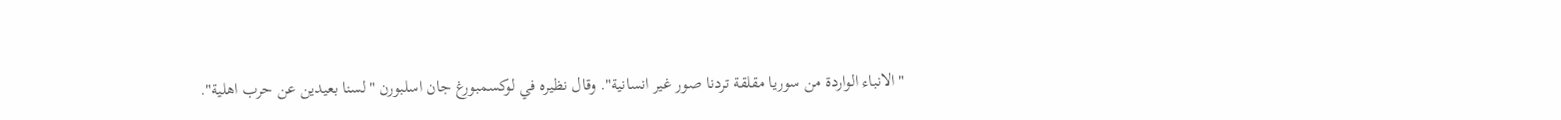"الانباء الواردة من سوريا مقلقة تردنا صور غير انسانية". وقال نظيره في لوكسمبورغ جان اسلبورن "لسنا بعيدين عن حرب اهلية".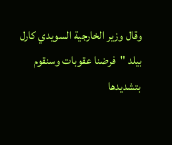وقال وزير الخارجية السويدي كارل بيلد "فرضنا عقوبات وسنقوم بتشديدها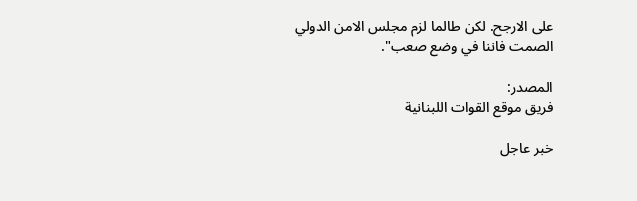على الارجح. لكن طالما لزم مجلس الامن الدولي الصمت فاننا في وضع صعب".

المصدر:
فريق موقع القوات اللبنانية

خبر عاجل